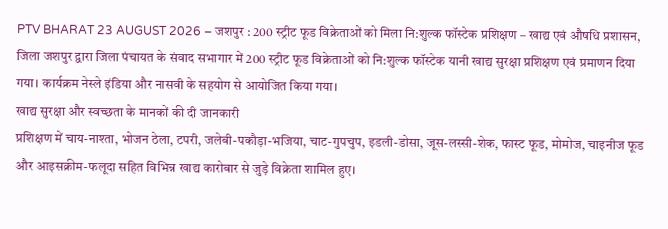PTV BHARAT 23 AUGUST 2026 – जशपुर : 200 स्ट्रीट फूड विक्रेताओं को मिला नि:शुल्क फॉस्टेक प्रशिक्षण – खाद्य एवं औषधि प्रशासन, जिला जशपुर द्वारा जिला पंचायत के संवाद सभागार में 200 स्ट्रीट फूड विक्रेताओं को नि:शुल्क फॉस्टेक यानी खाद्य सुरक्षा प्रशिक्षण एवं प्रमाणन दिया गया। कार्यक्रम नेस्ले इंडिया और नासवी के सहयोग से आयोजित किया गया।
खाद्य सुरक्षा और स्वच्छता के मानकों की दी जानकारी
प्रशिक्षण में चाय-नाश्ता, भोजन ठेला, टपरी, जलेबी-पकौड़ा-भजिया, चाट-गुपचुप, इडली-डोसा, जूस-लस्सी-शेक, फास्ट फूड, मोमोज, चाइनीज फूड और आइसक्रीम-फलूदा सहित विभिन्न खाद्य कारोबार से जुड़े विक्रेता शामिल हुए।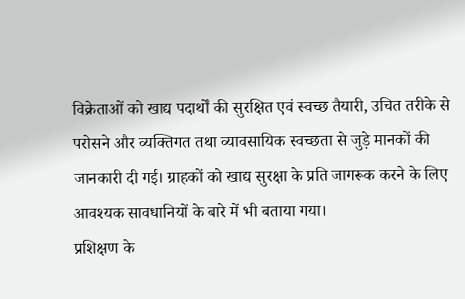विक्रेताओं को खाद्य पदार्थों की सुरक्षित एवं स्वच्छ तैयारी, उचित तरीके से परोसने और व्यक्तिगत तथा व्यावसायिक स्वच्छता से जुड़े मानकों की जानकारी दी गई। ग्राहकों को खाद्य सुरक्षा के प्रति जागरूक करने के लिए आवश्यक सावधानियों के बारे में भी बताया गया।
प्रशिक्षण के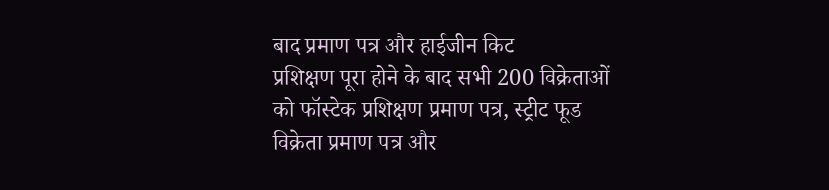बाद प्रमाण पत्र और हाईजीन किट
प्रशिक्षण पूरा होने के बाद सभी 200 विक्रेताओं को फॉस्टेक प्रशिक्षण प्रमाण पत्र, स्ट्रीट फूड विक्रेता प्रमाण पत्र और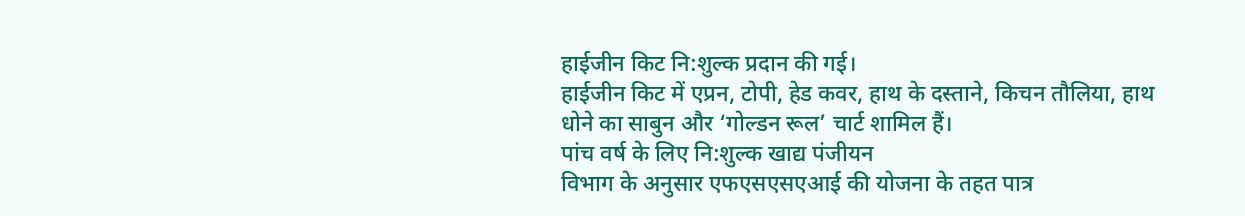हाईजीन किट नि:शुल्क प्रदान की गई।
हाईजीन किट में एप्रन, टोपी, हेड कवर, हाथ के दस्ताने, किचन तौलिया, हाथ धोने का साबुन और ‘गोल्डन रूल’ चार्ट शामिल हैं।
पांच वर्ष के लिए नि:शुल्क खाद्य पंजीयन
विभाग के अनुसार एफएसएसएआई की योजना के तहत पात्र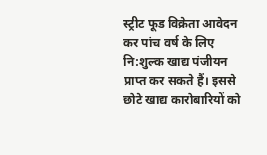स्ट्रीट फूड विक्रेता आवेदन कर पांच वर्ष के लिए नि:शुल्क खाद्य पंजीयन प्राप्त कर सकते हैं। इससे छोटे खाद्य कारोबारियों को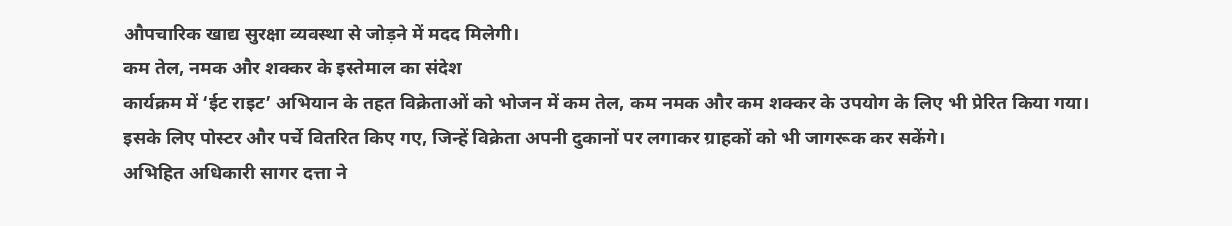औपचारिक खाद्य सुरक्षा व्यवस्था से जोड़ने में मदद मिलेगी।
कम तेल, नमक और शक्कर के इस्तेमाल का संदेश
कार्यक्रम में ‘ईट राइट’ अभियान के तहत विक्रेताओं को भोजन में कम तेल, कम नमक और कम शक्कर के उपयोग के लिए भी प्रेरित किया गया। इसके लिए पोस्टर और पर्चे वितरित किए गए, जिन्हें विक्रेता अपनी दुकानों पर लगाकर ग्राहकों को भी जागरूक कर सकेंगे।
अभिहित अधिकारी सागर दत्ता ने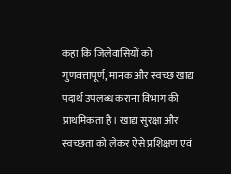कहा कि जिलेवासियों को गुणवत्तापूर्ण, मानक और स्वच्छ खाद्य पदार्थ उपलब्ध कराना विभाग की प्राथमिकता है। खाद्य सुरक्षा और स्वच्छता को लेकर ऐसे प्रशिक्षण एवं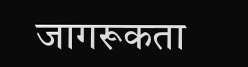जागरूकता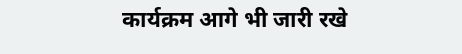कार्यक्रम आगे भी जारी रखे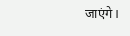जाएंगे।